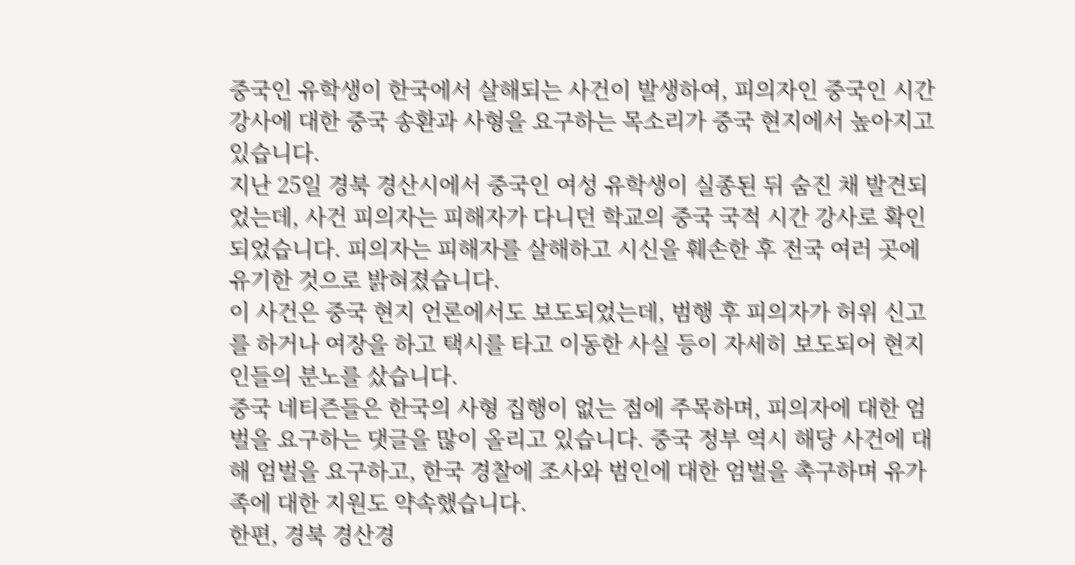중국인 유학생이 한국에서 살해되는 사건이 발생하여, 피의자인 중국인 시간 강사에 대한 중국 송환과 사형을 요구하는 목소리가 중국 현지에서 높아지고 있습니다.
지난 25일 경북 경산시에서 중국인 여성 유학생이 실종된 뒤 숨진 채 발견되었는데, 사건 피의자는 피해자가 다니던 학교의 중국 국적 시간 강사로 확인되었습니다. 피의자는 피해자를 살해하고 시신을 훼손한 후 전국 여러 곳에 유기한 것으로 밝혀졌습니다.
이 사건은 중국 현지 언론에서도 보도되었는데, 범행 후 피의자가 허위 신고를 하거나 여장을 하고 택시를 타고 이동한 사실 등이 자세히 보도되어 현지인들의 분노를 샀습니다.
중국 네티즌들은 한국의 사형 집행이 없는 점에 주목하며, 피의자에 대한 엄벌을 요구하는 댓글을 많이 올리고 있습니다. 중국 정부 역시 해당 사건에 대해 엄벌을 요구하고, 한국 경찰에 조사와 범인에 대한 엄벌을 촉구하며 유가족에 대한 지원도 약속했습니다.
한편, 경북 경산경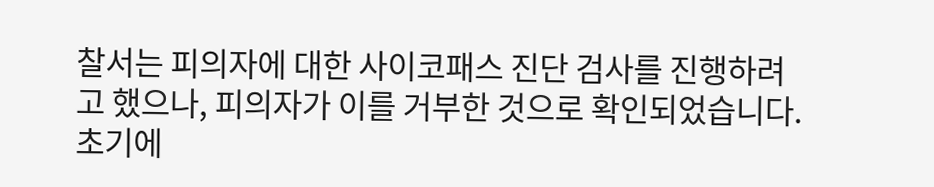찰서는 피의자에 대한 사이코패스 진단 검사를 진행하려고 했으나, 피의자가 이를 거부한 것으로 확인되었습니다. 초기에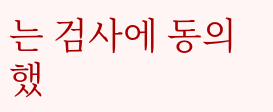는 검사에 동의했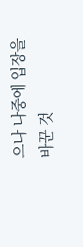으나 나중에 입장을 바꾼 것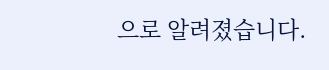으로 알려졌습니다.